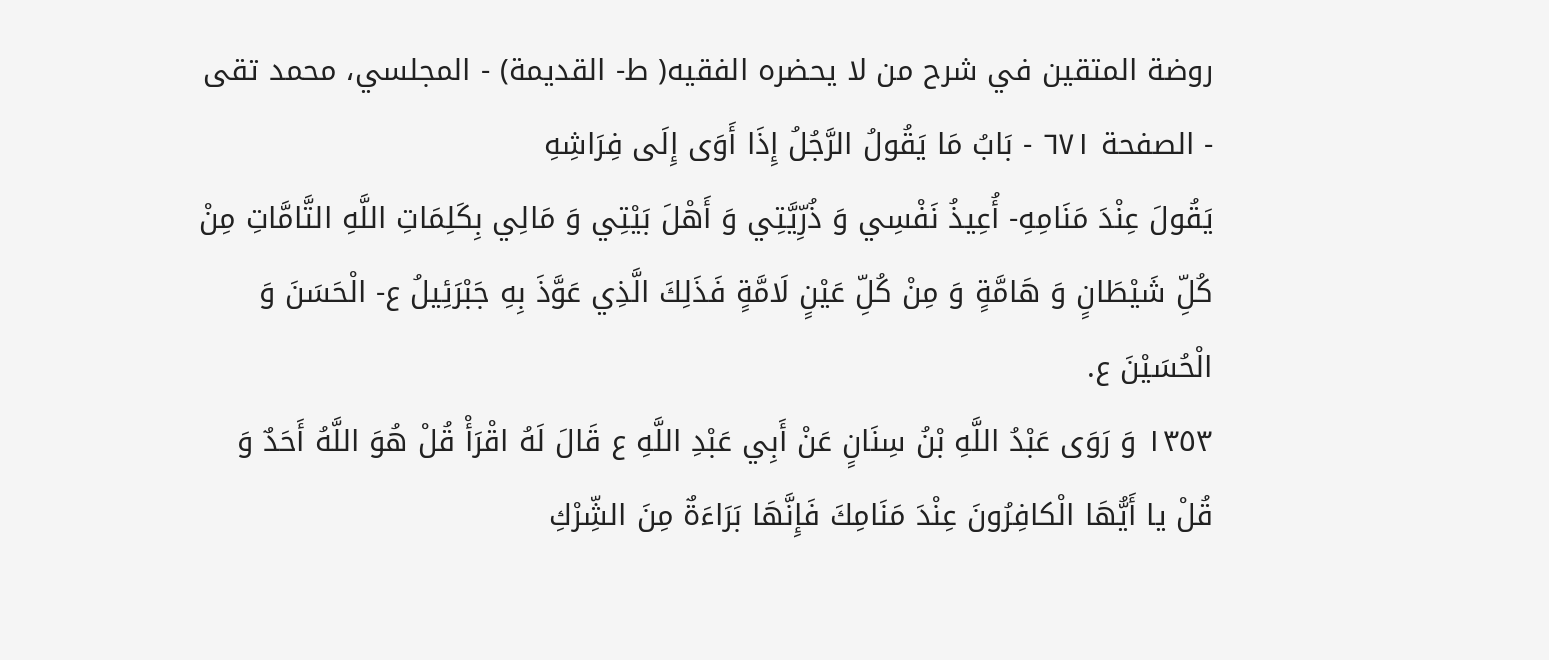روضة المتقين في شرح من لا يحضره الفقيه( ط- القديمة) - المجلسي، محمد تقى - الصفحة ٦٧١ - بَابُ مَا يَقُولُ الرَّجُلُ إِذَا أَوَى إِلَى فِرَاشِهِ
يَقُولَ عِنْدَ مَنَامِهِ- أُعِيذُ نَفْسِي وَ ذُرِّيَّتِي وَ أَهْلَ بَيْتِي وَ مَالِي بِكَلِمَاتِ اللَّهِ التَّامَّاتِ مِنْ كُلِّ شَيْطَانٍ وَ هَامَّةٍ وَ مِنْ كُلِّ عَيْنٍ لَامَّةٍ فَذَلِكَ الَّذِي عَوَّذَ بِهِ جَبْرَئِيلُ ع- الْحَسَنَ وَ الْحُسَيْنَ ع.
١٣٥٣ وَ رَوَى عَبْدُ اللَّهِ بْنُ سِنَانٍ عَنْ أَبِي عَبْدِ اللَّهِ ع قَالَ لَهُ اقْرَأْ قُلْ هُوَ اللَّهُ أَحَدٌ وَ قُلْ يا أَيُّهَا الْكافِرُونَ عِنْدَ مَنَامِكَ فَإِنَّهَا بَرَاءَةٌ مِنَ الشِّرْكِ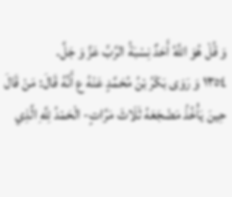وَ قُلْ هُوَ اللَّهُ أَحَدٌ نِسْبَةُ الرَّبِّ عَزَّ وَ جَلَّ.
١٣٥٤ وَ رَوَى بَكْرُ بْنُ مُحَمَّدٍ عَنْهُ ع أَنَّهُ قَالَ: مَنْ قَالَ حِينَ يَأْخُذُ مَضْجَعَهُ ثَلَاثَ مَرَّاتٍ- الْحَمْدُ لِلَّهِ الَّذِي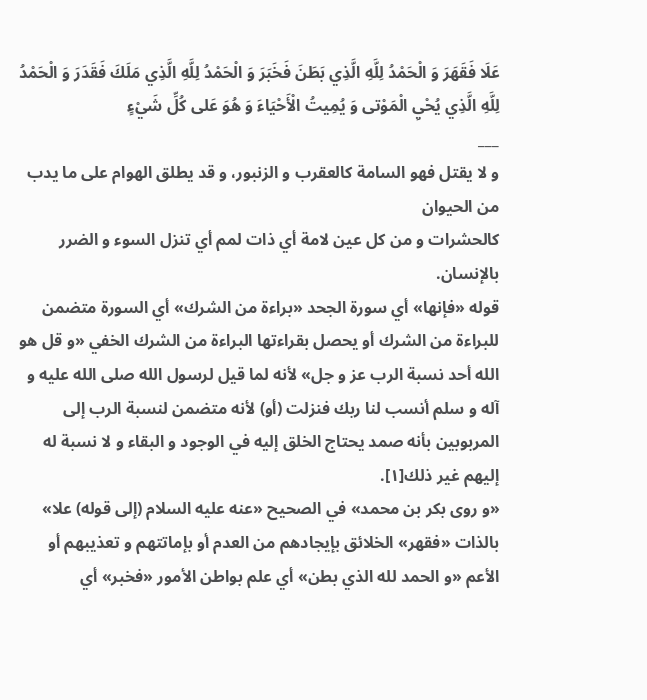عَلَا فَقَهَرَ وَ الْحَمْدُ لِلَّهِ الَّذِي بَطَنَ فَخَبَرَ وَ الْحَمْدُ لِلَّهِ الَّذِي مَلَكَ فَقَدَرَ وَ الْحَمْدُ لِلَّهِ الَّذِي يُحْيِ الْمَوْتى وَ يُمِيتُ الْأَحْيَاءَ وَ هُوَ عَلى كُلِّ شَيْءٍ
___
و لا يقتل فهو السامة كالعقرب و الزنبور، و قد يطلق الهوام على ما يدب من الحيوان
كالحشرات و من كل عين لامة أي ذات لمم أي تنزل السوء و الضرر بالإنسان.
قوله «فإنها» أي سورة الجحد «براءة من الشرك» أي السورة متضمن للبراءة من الشرك أو يحصل بقراءتها البراءة من الشرك الخفي «و قل هو الله أحد نسبة الرب عز و جل» لأنه لما قيل لرسول الله صلى الله عليه و آله و سلم أنسب لنا ربك فنزلت (أو) لأنه متضمن لنسبة الرب إلى المربوبين بأنه صمد يحتاج الخلق إليه في الوجود و البقاء و لا نسبة له إليهم غير ذلك[١].
«و روى بكر بن محمد» في الصحيح «عنه عليه السلام (إلى قوله) علا» بالذات «فقهر» الخلائق بإيجادهم من العدم أو بإماتتهم و تعذيبهم أو الأعم «و الحمد لله الذي بطن» أي علم بواطن الأمور «فخبر» أي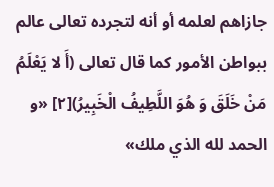جازاهم لعلمه أو أنه لتجرده تعالى عالم ببواطن الأمور كما قال تعالى (أَ لا يَعْلَمُ مَنْ خَلَقَ وَ هُوَ اللَّطِيفُ الْخَبِيرُ)[٢] «و الحمد لله الذي ملك»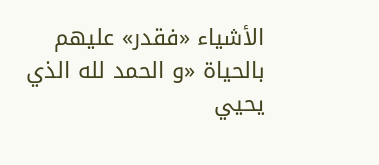الأشياء «فقدر» عليهم بالحياة «و الحمد لله الذي يحيي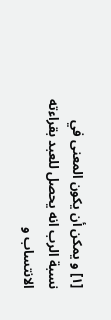[١] و يمكن أن يكون المعنى في نسبة الرب انه يحصل للعبد بقراءته الانتساب و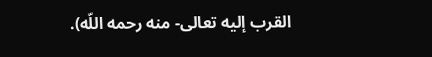القرب إليه تعالى- منه رحمه اللّه).